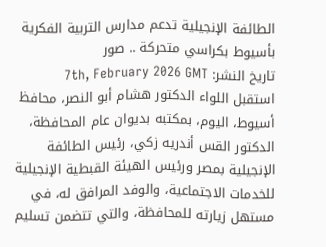الطائفة الإنجيلية تدعم مدارس التربية الفكرية بأسيوط بكراسي متحركة .. صور
تاريخ النشر: 7th, February 2026 GMT
استقبل اللواء الدكتور هشام أبو النصر، محافظ أسيوط، اليوم، بمكتبه بديوان عام المحافظة، الدكتور القس أندريه زكي، رئيس الطائفة الإنجيلية بمصر ورئيس الهيئة القبطية الإنجيلية للخدمات الاجتماعية، والوفد المرافق له، في مستهل زيارته للمحافظة، والتي تتضمن تسليم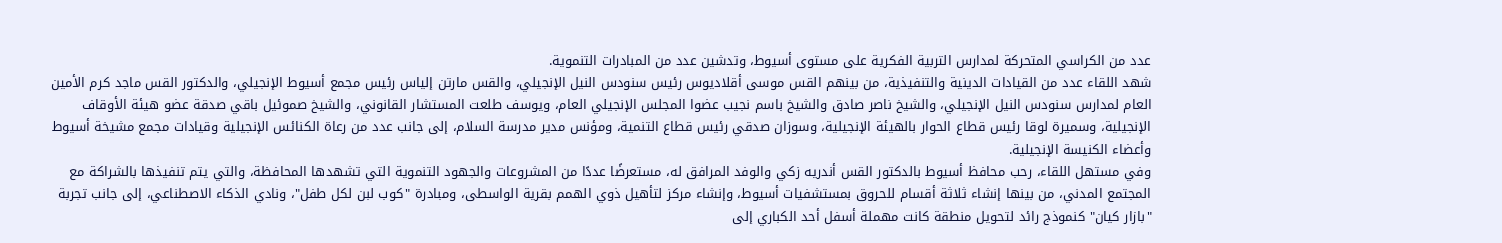عدد من الكراسي المتحركة لمدارس التربية الفكرية على مستوى أسيوط، وتدشين عدد من المبادرات التنموية.
شهد اللقاء عدد من القيادات الدينية والتنفيذية، من بينهم القس موسى أقلاديوس رئيس سنودس النيل الإنجيلي، والقس مارتن إلياس رئيس مجمع أسيوط الإنجيلي، والدكتور القس ماجد كرم الأمين العام لمدارس سنودس النيل الإنجيلي، والشيخ ناصر صادق والشيخ باسم نجيب عضوا المجلس الإنجيلي العام، ويوسف طلعت المستشار القانوني، والشيخ صموئيل باقي صدقة عضو هيئة الأوقاف الإنجيلية، وسميرة لوقا رئيس قطاع الحوار بالهيئة الإنجيلية، وسوزان صدقي رئيس قطاع التنمية، ومؤنس مدير مدرسة السلام، إلى جانب عدد من رعاة الكنائس الإنجيلية وقيادات مجمع مشيخة أسيوط وأعضاء الكنيسة الإنجيلية.
وفي مستهل اللقاء، رحب محافظ أسيوط بالدكتور القس أندريه زكي والوفد المرافق له، مستعرضًا عددًا من المشروعات والجهود التنموية التي تشهدها المحافظة، والتي يتم تنفيذها بالشراكة مع المجتمع المدني، من بينها إنشاء ثلاثة أقسام للحروق بمستشفيات أسيوط، وإنشاء مركز لتأهيل ذوي الهمم بقرية الواسطى، ومبادرة "كوب لبن لكل طفل"، ونادي الذكاء الاصطناعي، إلى جانب تجربة "بازار كيان" كنموذج رائد لتحويل منطقة كانت مهملة أسفل أحد الكباري إلى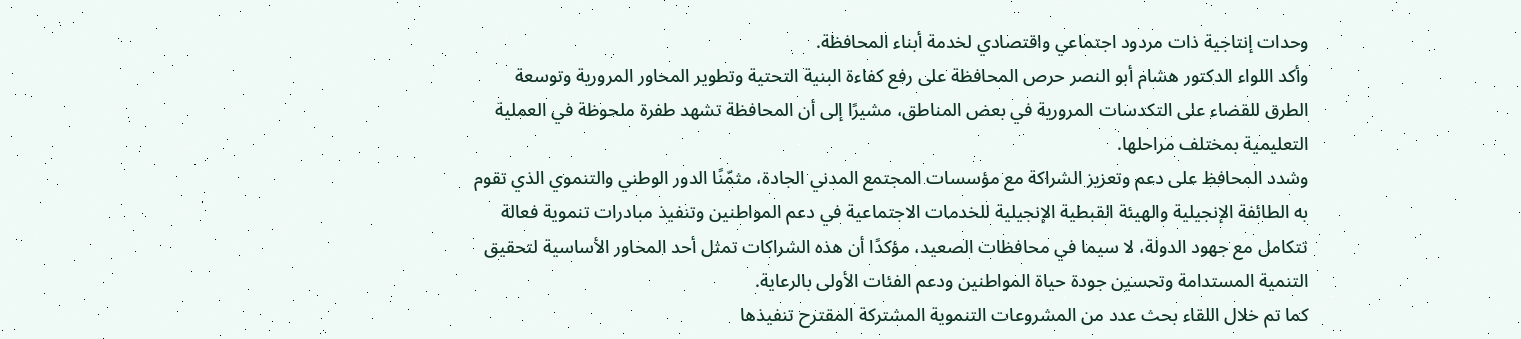وحدات إنتاجية ذات مردود اجتماعي واقتصادي لخدمة أبناء المحافظة.
وأكد اللواء الدكتور هشام أبو النصر حرص المحافظة على رفع كفاءة البنية التحتية وتطوير المحاور المرورية وتوسعة الطرق للقضاء على التكدسات المرورية في بعض المناطق، مشيرًا إلى أن المحافظة تشهد طفرة ملحوظة في العملية التعليمية بمختلف مراحلها.
وشدد المحافظ على دعم وتعزيز الشراكة مع مؤسسات المجتمع المدني الجادة، مثمّنًا الدور الوطني والتنموي الذي تقوم به الطائفة الإنجيلية والهيئة القبطية الإنجيلية للخدمات الاجتماعية في دعم المواطنين وتنفيذ مبادرات تنموية فعالة تتكامل مع جهود الدولة، لا سيما في محافظات الصعيد، مؤكدًا أن هذه الشراكات تمثل أحد المحاور الأساسية لتحقيق التنمية المستدامة وتحسين جودة حياة المواطنين ودعم الفئات الأولى بالرعاية.
كما تم خلال اللقاء بحث عدد من المشروعات التنموية المشتركة المقترح تنفيذها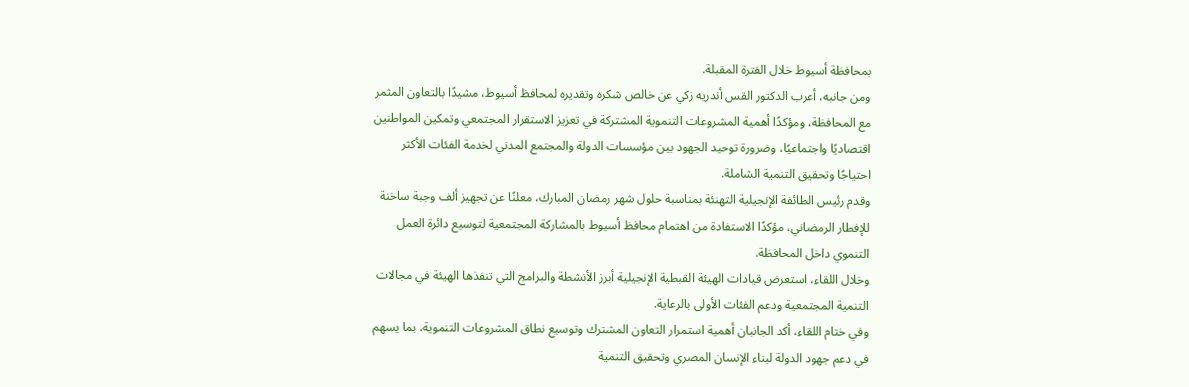بمحافظة أسيوط خلال الفترة المقبلة.
ومن جانبه، أعرب الدكتور القس أندريه زكي عن خالص شكره وتقديره لمحافظ أسيوط، مشيدًا بالتعاون المثمر مع المحافظة، ومؤكدًا أهمية المشروعات التنموية المشتركة في تعزيز الاستقرار المجتمعي وتمكين المواطنين اقتصاديًا واجتماعيًا، وضرورة توحيد الجهود بين مؤسسات الدولة والمجتمع المدني لخدمة الفئات الأكثر احتياجًا وتحقيق التنمية الشاملة.
وقدم رئيس الطائفة الإنجيلية التهنئة بمناسبة حلول شهر رمضان المبارك، معلنًا عن تجهيز ألف وجبة ساخنة للإفطار الرمضاني، مؤكدًا الاستفادة من اهتمام محافظ أسيوط بالمشاركة المجتمعية لتوسيع دائرة العمل التنموي داخل المحافظة.
وخلال اللقاء، استعرض قيادات الهيئة القبطية الإنجيلية أبرز الأنشطة والبرامج التي تنفذها الهيئة في مجالات التنمية المجتمعية ودعم الفئات الأولى بالرعاية.
وفي ختام اللقاء، أكد الجانبان أهمية استمرار التعاون المشترك وتوسيع نطاق المشروعات التنموية، بما يسهم في دعم جهود الدولة لبناء الإنسان المصري وتحقيق التنمية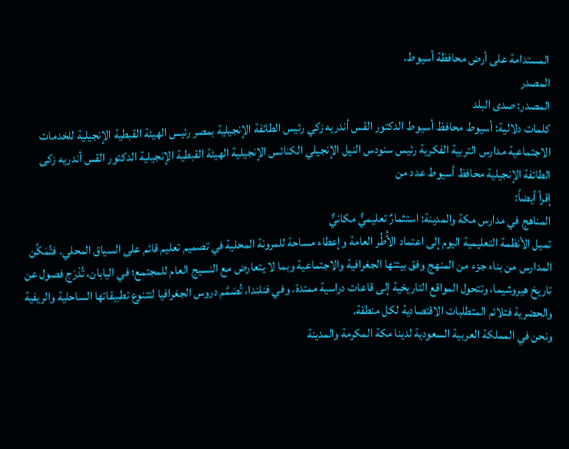المستدامة على أرض محافظة أسيوط.
المصدر
المصدر: صدى البلد
كلمات دلالية: أسيوط محافظ أسيوط الدكتور القس أندريه زكي رئيس الطائفة الإنجيلية بمصر رئيس الهيئة القبطية الإنجيلية للخدمات الاجتماعية مدارس التربية الفكرية رئيس سنودس النيل الإنجيلي الكنائس الإنجيلية الهیئة القبطیة الإنجیلیة الدکتور القس أندریه زکی الطائفة الإنجیلیة محافظ أسیوط عدد من
إقرأ أيضاً:
المناهج في مدارس مكة والمدينة: استثمارٌ تعليميٌّ مكانيٌّ
تميل الأنظمة التعليمية اليوم إلى اعتماد الأُطُر العامة وإعطاء مساحة للمرونة المحلية في تصميم تعليم قائم على السياق المحلي. فتُمَكَّن المدارس من بناء جزء من المنهج وفق بيئتها الجغرافية والاجتماعية وبما لا يتعارض مع النسيج العام للمجتمع؛ في اليابان، تُدْرَج فصول عن تاريخ هيروشيما، وتتحول المواقع التاريخية إلى قاعات دراسية ممتدة. وفي فنلندا، تُصَمَّم دروس الجغرافيا لتتنوع تطبيقاتها الساحلية والريفية والحضرية فتلائم المتطلبات الاقتصادية لكل منطقة.
ونحن في المملكة العربية السعودية لدينا مكة المكرمة والمدينة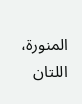المنورة، اللتان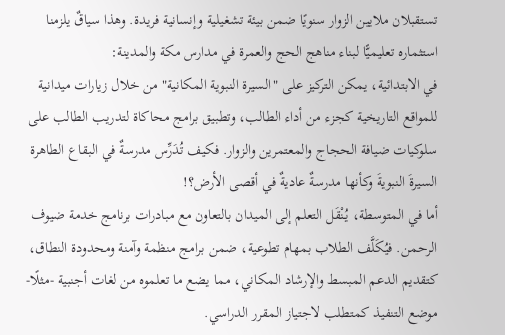تستقبلان ملايين الزوار سنويًا ضمن بيئة تشغيلية وإنسانية فريدة. وهذا سياقٌ يلزمنا استثماره تعليميًّا لبناء مناهج الحج والعمرة في مدارس مكة والمدينة:
في الابتدائية، يمكن التركيز على "السيرة النبوية المكانية" من خلال زيارات ميدانية للمواقع التاريخية كجزء من أداء الطالب، وتطبيق برامج محاكاة لتدريب الطالب على سلوكيات ضيافة الحجاج والمعتمرين والزوار. فكيف تُدَرِّس مدرسةٌ في البقاع الطاهرة السيرةَ النبويةَ وكأنها مدرسةٌ عاديةٌ في أقصى الأرض؟!
أما في المتوسطة، يُنْقَل التعلم إلى الميدان بالتعاون مع مبادرات برنامج خدمة ضيوف الرحمن. فيُكَلَّف الطلاب بمهام تطوعية، ضمن برامج منظمة وآمنة ومحدودة النطاق، كتقديم الدعم المبسط والإرشاد المكاني، مما يضع ما تعلموه من لغات أجنبية -مثلًا- موضع التنفيذ كمتطلب لاجتياز المقرر الدراسي.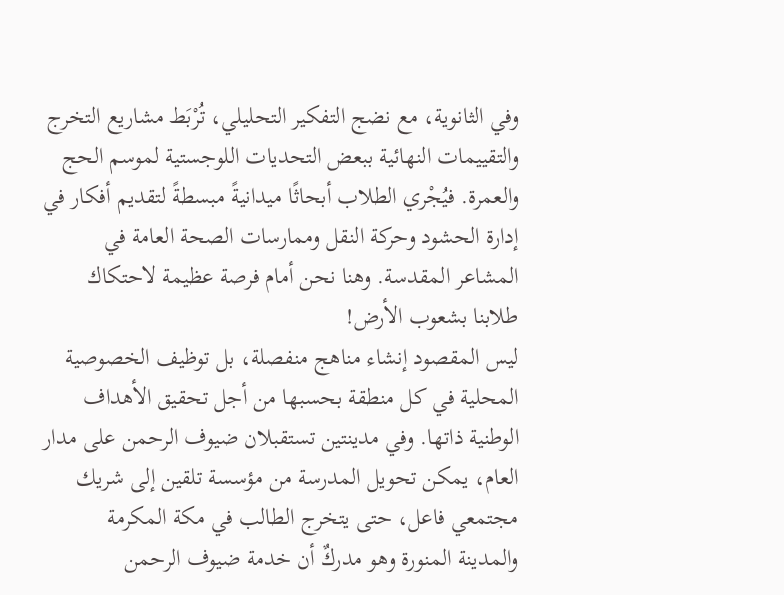وفي الثانوية، مع نضج التفكير التحليلي، تُرْبَط مشاريع التخرج والتقييمات النهائية ببعض التحديات اللوجستية لموسم الحج والعمرة. فيُجْري الطلاب أبحاثًا ميدانيةً مبسطةً لتقديم أفكار في إدارة الحشود وحركة النقل وممارسات الصحة العامة في المشاعر المقدسة. وهنا نحن أمام فرصة عظيمة لاحتكاك طلابنا بشعوب الأرض!
ليس المقصود إنشاء مناهج منفصلة، بل توظيف الخصوصية المحلية في كل منطقة بحسبها من أجل تحقيق الأهداف الوطنية ذاتها. وفي مدينتين تستقبلان ضيوف الرحمن على مدار العام، يمكن تحويل المدرسة من مؤسسة تلقين إلى شريك مجتمعي فاعل، حتى يتخرج الطالب في مكة المكرمة والمدينة المنورة وهو مدركٌ أن خدمة ضيوف الرحمن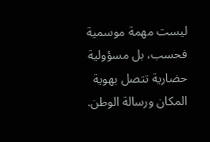ليست مهمة موسمية فحسب، بل مسؤولية حضارية تتصل بهوية المكان ورسالة الوطن.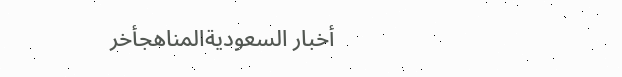أخبار السعوديةالمناهجأخر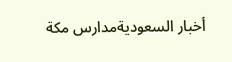أخبار السعوديةمدارس مكة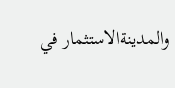والمدينةالاستثمار في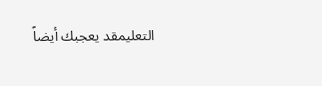التعليمقد يعجبك أيضاً